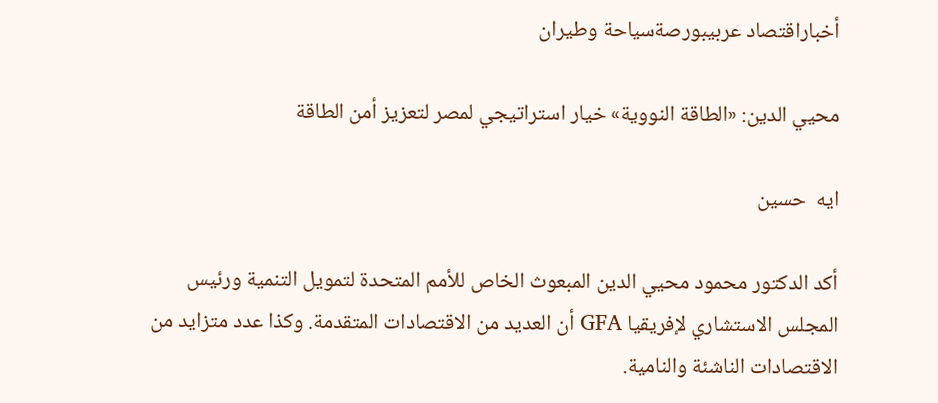أخباراقتصاد عربيبورصةسياحة وطيران

محيي الدين: «الطاقة النووية» خيار استراتيجي لمصر لتعزيز أمن الطاقة

ايه  حسين

أكد الدكتور محمود محيي الدين المبعوث الخاص للأمم المتحدة لتمويل التنمية ورئيس المجلس الاستشاري لإفريقيا GFA أن العديد من الاقتصادات المتقدمة. وكذا عدد متزايد من الاقتصادات الناشئة والنامية.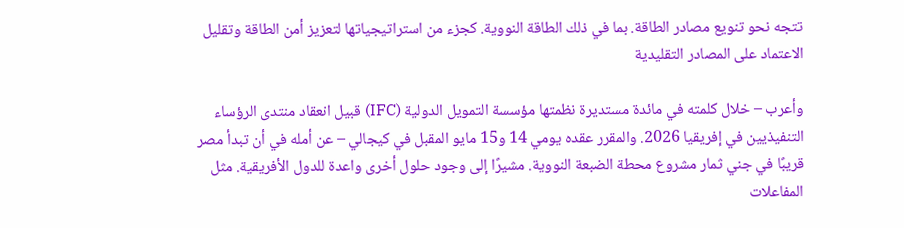تتجه نحو تنويع مصادر الطاقة. بما في ذلك الطاقة النووية. كجزء من استراتيجياتها لتعزيز أمن الطاقة وتقليل الاعتماد على المصادر التقليدية

وأعرب – خلال كلمته في مائدة مستديرة نظمتها مؤسسة التمويل الدولية (IFC) قبيل انعقاد منتدى الرؤساء التنفيذيين في إفريقيا 2026. والمقرر عقده يومي 14 و15 مايو المقبل في كيجالي – عن أمله في أن تبدأ مصر قريبًا في جني ثمار مشروع محطة الضبعة النووية. مشيرًا إلى وجود حلول أخرى واعدة للدول الأفريقية. مثل المفاعلات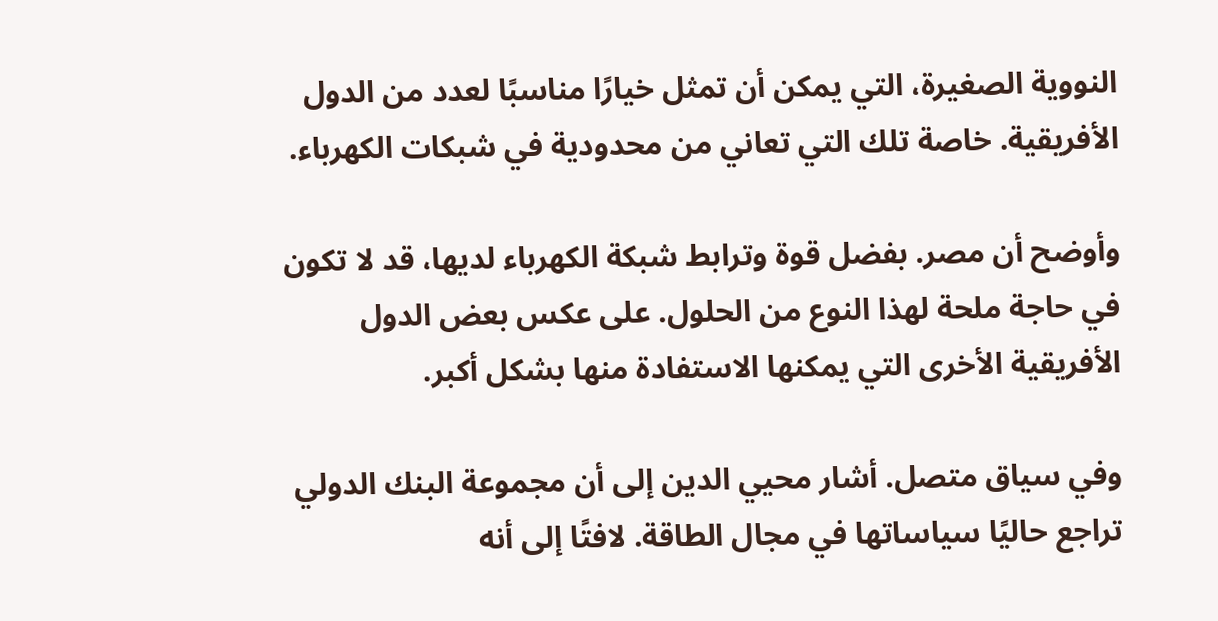النووية الصغيرة، التي يمكن أن تمثل خيارًا مناسبًا لعدد من الدول الأفريقية. خاصة تلك التي تعاني من محدودية في شبكات الكهرباء.

وأوضح أن مصر. بفضل قوة وترابط شبكة الكهرباء لديها، قد لا تكون في حاجة ملحة لهذا النوع من الحلول. على عكس بعض الدول الأفريقية الأخرى التي يمكنها الاستفادة منها بشكل أكبر.

وفي سياق متصل. أشار محيي الدين إلى أن مجموعة البنك الدولي تراجع حاليًا سياساتها في مجال الطاقة. لافتًا إلى أنه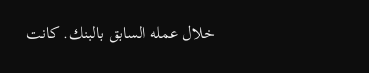خلال عمله السابق بالبنك. كانت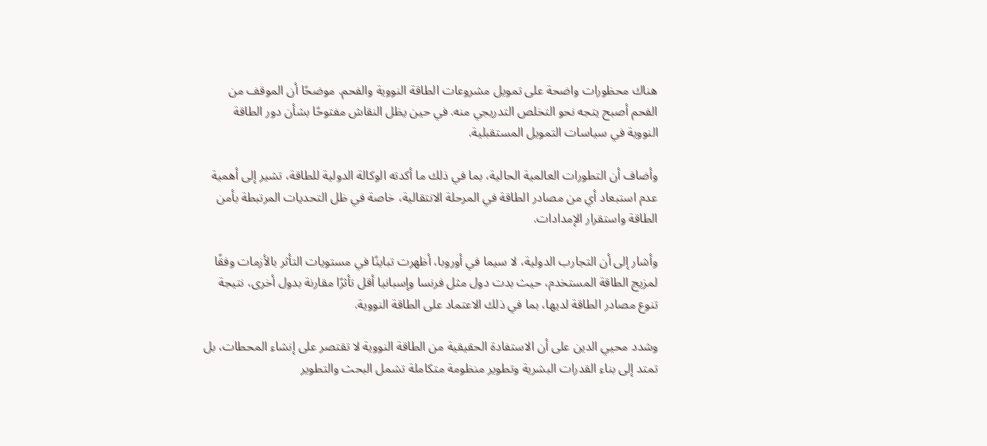هناك محظورات واضحة على تمويل مشروعات الطاقة النووية والفحم. موضحًا أن الموقف من الفحم أصبح يتجه نحو التخلص التدريجي منه. في حين يظل النقاش مفتوحًا بشأن دور الطاقة النووية في سياسات التمويل المستقبلية.

وأضاف أن التطورات العالمية الحالية، بما في ذلك ما أكدته الوكالة الدولية للطاقة، تشير إلى أهمية عدم استبعاد أي من مصادر الطاقة في المرحلة الانتقالية، خاصة في ظل التحديات المرتبطة بأمن الطاقة واستقرار الإمدادات.

وأشار إلى أن التجارب الدولية، لا سيما في أوروبا، أظهرت تباينًا في مستويات التأثر بالأزمات وفقًا لمزيج الطاقة المستخدم، حيث بدت دول مثل فرنسا وإسبانيا أقل تأثرًا مقارنة بدول أخرى، نتيجة تنوع مصادر الطاقة لديها، بما في ذلك الاعتماد على الطاقة النووية.

وشدد محيي الدين على أن الاستفادة الحقيقية من الطاقة النووية لا تقتصر على إنشاء المحطات، بل تمتد إلى بناء القدرات البشرية وتطوير منظومة متكاملة تشمل البحث والتطوير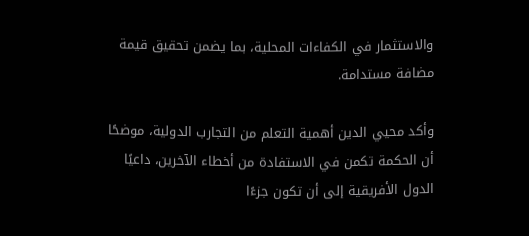والاستثمار في الكفاءات المحلية، بما يضمن تحقيق قيمة مضافة مستدامة.

وأكد محيي الدين أهمية التعلم من التجارب الدولية، موضحًا أن الحكمة تكمن في الاستفادة من أخطاء الآخرين، داعيًا الدول الأفريقية إلى أن تكون جزءًا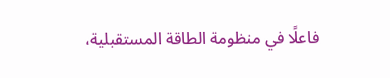فاعلًا في منظومة الطاقة المستقبلية،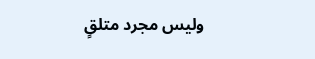وليس مجرد متلقٍ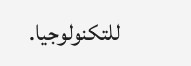للتكنولوجيا.